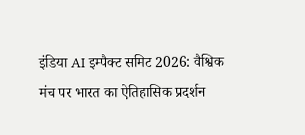इंडिया AI इम्पैक्ट समिट 2026: वैश्विक मंच पर भारत का ऐतिहासिक प्रदर्शन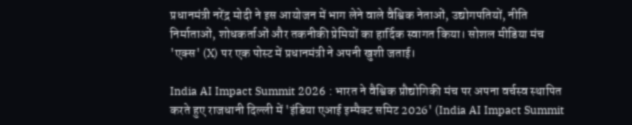प्रधानमंत्री नरेंद्र मोदी ने इस आयोजन में भाग लेने वाले वैश्विक नेताओं, उद्योगपतियों, नीति निर्माताओं, शोधकर्ताओं और तकनीकी प्रेमियों का हार्दिक स्वागत किया। सोशल मीडिया मंच 'एक्स' (X) पर एक पोस्ट में प्रधानमंत्री ने अपनी खुशी जताई।

India AI Impact Summit 2026 : भारत ने वैश्विक प्रौद्योगिकी मंच पर अपना वर्चस्व स्थापित करते हुए राजधानी दिल्ली में 'इंडिया एआई इम्पैक्ट समिट 2026' (India AI Impact Summit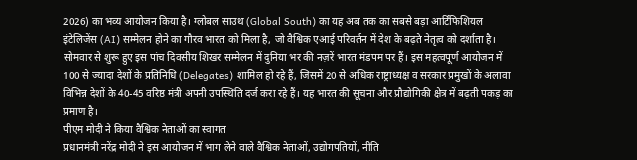2026) का भव्य आयोजन किया है। ग्लोबल साउथ (Global South) का यह अब तक का सबसे बड़ा आर्टिफिशियल इंटेलिजेंस (AI) सम्मेलन होने का गौरव भारत को मिला है, जो वैश्विक एआई परिवर्तन में देश के बढ़ते नेतृत्व को दर्शाता है।
सोमवार से शुरू हुए इस पांच दिवसीय शिखर सम्मेलन में दुनिया भर की नज़रें भारत मंडपम पर हैं। इस महत्वपूर्ण आयोजन में 100 से ज्यादा देशों के प्रतिनिधि (Delegates) शामिल हो रहे हैं, जिसमें 20 से अधिक राष्ट्राध्यक्ष व सरकार प्रमुखों के अलावा विभिन्न देशों के 40-45 वरिष्ठ मंत्री अपनी उपस्थिति दर्ज करा रहे हैं। यह भारत की सूचना और प्रौद्योगिकी क्षेत्र में बढ़ती पकड़ का प्रमाण है।
पीएम मोदी ने किया वैश्विक नेताओं का स्वागत
प्रधानमंत्री नरेंद्र मोदी ने इस आयोजन में भाग लेने वाले वैश्विक नेताओं, उद्योगपतियों, नीति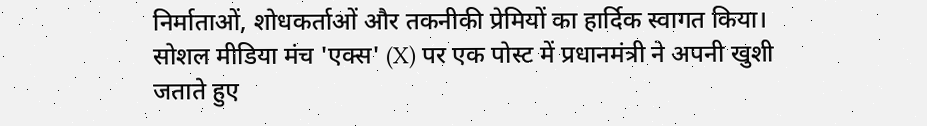निर्माताओं, शोधकर्ताओं और तकनीकी प्रेमियों का हार्दिक स्वागत किया। सोशल मीडिया मंच 'एक्स' (X) पर एक पोस्ट में प्रधानमंत्री ने अपनी खुशी जताते हुए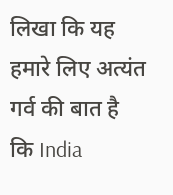लिखा कि यह हमारे लिए अत्यंत गर्व की बात है कि India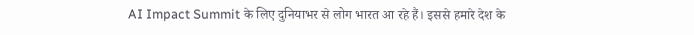AI Impact Summit के लिए दुनियाभर से लोग भारत आ रहे हैं। इससे हमारे देश के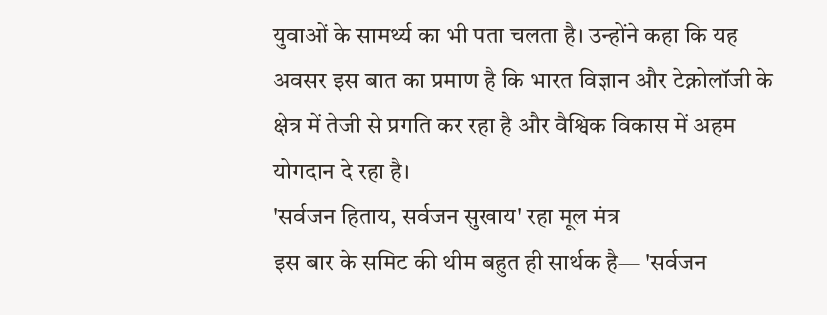युवाओं के सामर्थ्य का भी पता चलता है। उन्होंने कहा कि यह अवसर इस बात का प्रमाण है कि भारत विज्ञान और टेक्नोलॉजी के क्षेत्र में तेजी से प्रगति कर रहा है और वैश्विक विकास में अहम योगदान दे रहा है।
'सर्वजन हिताय, सर्वजन सुखाय' रहा मूल मंत्र
इस बार के समिट की थीम बहुत ही सार्थक है— 'सर्वजन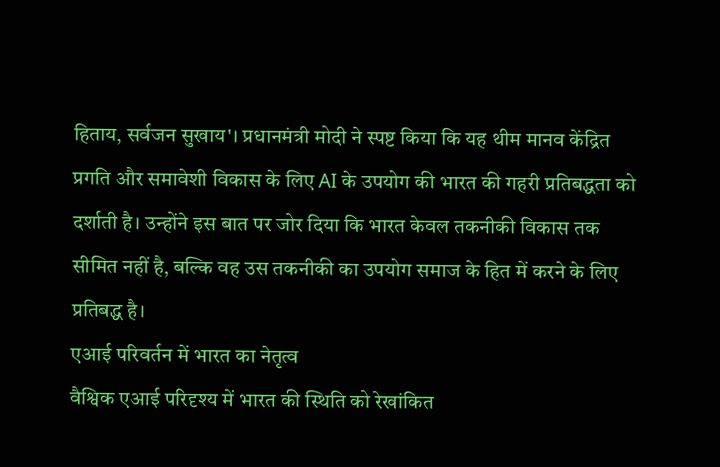हिताय, सर्वजन सुखाय'। प्रधानमंत्री मोदी ने स्पष्ट किया कि यह थीम मानव केंद्रित प्रगति और समावेशी विकास के लिए AI के उपयोग की भारत की गहरी प्रतिबद्धता को दर्शाती है। उन्होंने इस बात पर जोर दिया कि भारत केवल तकनीकी विकास तक सीमित नहीं है, बल्कि वह उस तकनीकी का उपयोग समाज के हित में करने के लिए प्रतिबद्ध है।
एआई परिवर्तन में भारत का नेतृत्व
वैश्विक एआई परिदृश्य में भारत की स्थिति को रेखांकित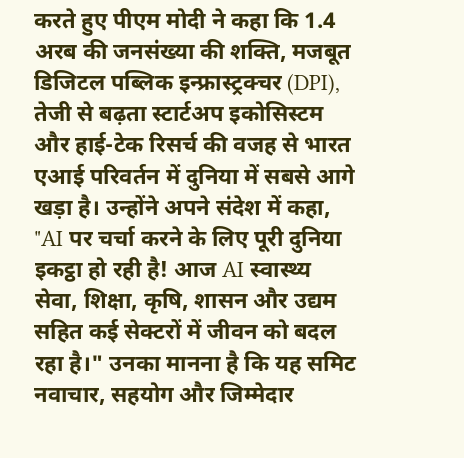करते हुए पीएम मोदी ने कहा कि 1.4 अरब की जनसंख्या की शक्ति, मजबूत डिजिटल पब्लिक इन्फ्रास्ट्रक्चर (DPI), तेजी से बढ़ता स्टार्टअप इकोसिस्टम और हाई-टेक रिसर्च की वजह से भारत एआई परिवर्तन में दुनिया में सबसे आगे खड़ा है। उन्होंने अपने संदेश में कहा, "AI पर चर्चा करने के लिए पूरी दुनिया इकट्ठा हो रही है! आज AI स्वास्थ्य सेवा, शिक्षा, कृषि, शासन और उद्यम सहित कई सेक्टरों में जीवन को बदल रहा है।" उनका मानना है कि यह समिट नवाचार, सहयोग और जिम्मेदार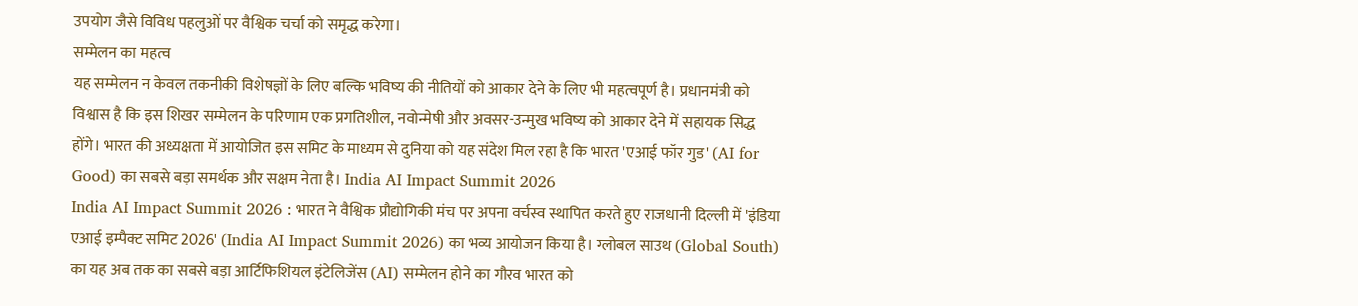उपयोग जैसे विविध पहलुओं पर वैश्विक चर्चा को समृद्ध करेगा।
सम्मेलन का महत्व
यह सम्मेलन न केवल तकनीकी विशेषज्ञों के लिए बल्कि भविष्य की नीतियों को आकार देने के लिए भी महत्वपूर्ण है। प्रधानमंत्री को विश्वास है कि इस शिखर सम्मेलन के परिणाम एक प्रगतिशील, नवोन्मेषी और अवसर-उन्मुख भविष्य को आकार देने में सहायक सिद्ध होंगे। भारत की अध्यक्षता में आयोजित इस समिट के माध्यम से दुनिया को यह संदेश मिल रहा है कि भारत 'एआई फॉर गुड' (AI for Good) का सबसे बड़ा समर्थक और सक्षम नेता है। India AI Impact Summit 2026
India AI Impact Summit 2026 : भारत ने वैश्विक प्रौद्योगिकी मंच पर अपना वर्चस्व स्थापित करते हुए राजधानी दिल्ली में 'इंडिया एआई इम्पैक्ट समिट 2026' (India AI Impact Summit 2026) का भव्य आयोजन किया है। ग्लोबल साउथ (Global South) का यह अब तक का सबसे बड़ा आर्टिफिशियल इंटेलिजेंस (AI) सम्मेलन होने का गौरव भारत को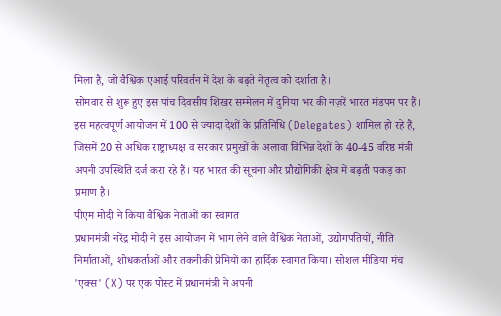मिला है, जो वैश्विक एआई परिवर्तन में देश के बढ़ते नेतृत्व को दर्शाता है।
सोमवार से शुरू हुए इस पांच दिवसीय शिखर सम्मेलन में दुनिया भर की नज़रें भारत मंडपम पर हैं। इस महत्वपूर्ण आयोजन में 100 से ज्यादा देशों के प्रतिनिधि (Delegates) शामिल हो रहे हैं, जिसमें 20 से अधिक राष्ट्राध्यक्ष व सरकार प्रमुखों के अलावा विभिन्न देशों के 40-45 वरिष्ठ मंत्री अपनी उपस्थिति दर्ज करा रहे हैं। यह भारत की सूचना और प्रौद्योगिकी क्षेत्र में बढ़ती पकड़ का प्रमाण है।
पीएम मोदी ने किया वैश्विक नेताओं का स्वागत
प्रधानमंत्री नरेंद्र मोदी ने इस आयोजन में भाग लेने वाले वैश्विक नेताओं, उद्योगपतियों, नीति निर्माताओं, शोधकर्ताओं और तकनीकी प्रेमियों का हार्दिक स्वागत किया। सोशल मीडिया मंच 'एक्स' (X) पर एक पोस्ट में प्रधानमंत्री ने अपनी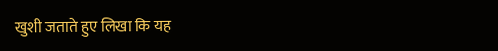खुशी जताते हुए लिखा कि यह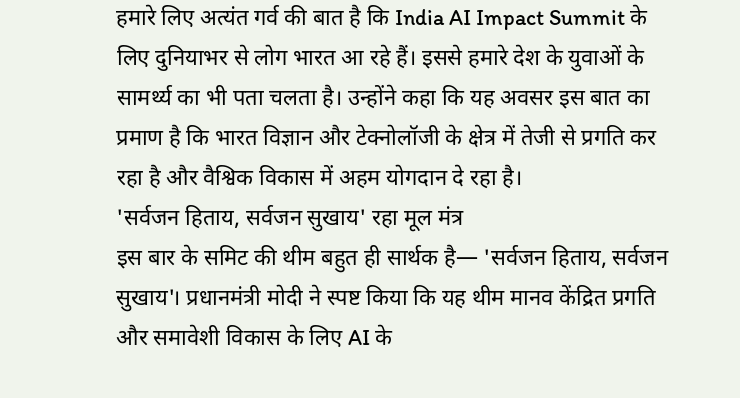हमारे लिए अत्यंत गर्व की बात है कि India AI Impact Summit के लिए दुनियाभर से लोग भारत आ रहे हैं। इससे हमारे देश के युवाओं के सामर्थ्य का भी पता चलता है। उन्होंने कहा कि यह अवसर इस बात का प्रमाण है कि भारत विज्ञान और टेक्नोलॉजी के क्षेत्र में तेजी से प्रगति कर रहा है और वैश्विक विकास में अहम योगदान दे रहा है।
'सर्वजन हिताय, सर्वजन सुखाय' रहा मूल मंत्र
इस बार के समिट की थीम बहुत ही सार्थक है— 'सर्वजन हिताय, सर्वजन सुखाय'। प्रधानमंत्री मोदी ने स्पष्ट किया कि यह थीम मानव केंद्रित प्रगति और समावेशी विकास के लिए AI के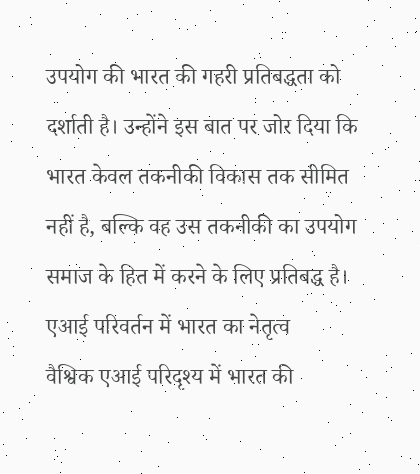उपयोग की भारत की गहरी प्रतिबद्धता को दर्शाती है। उन्होंने इस बात पर जोर दिया कि भारत केवल तकनीकी विकास तक सीमित नहीं है, बल्कि वह उस तकनीकी का उपयोग समाज के हित में करने के लिए प्रतिबद्ध है।
एआई परिवर्तन में भारत का नेतृत्व
वैश्विक एआई परिदृश्य में भारत की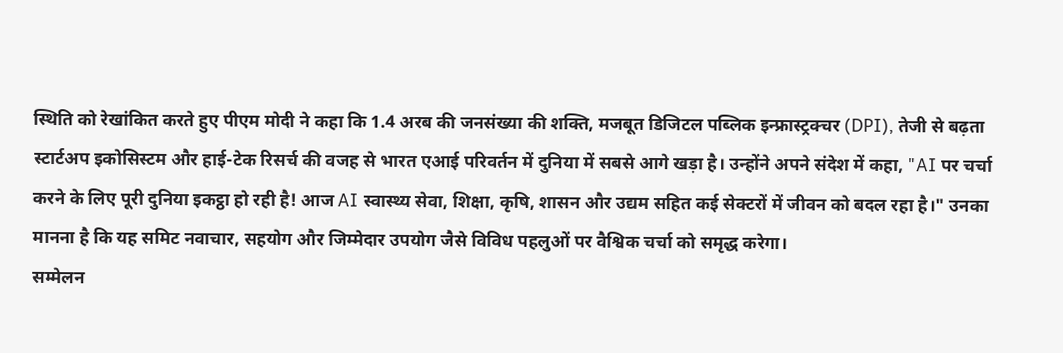स्थिति को रेखांकित करते हुए पीएम मोदी ने कहा कि 1.4 अरब की जनसंख्या की शक्ति, मजबूत डिजिटल पब्लिक इन्फ्रास्ट्रक्चर (DPI), तेजी से बढ़ता स्टार्टअप इकोसिस्टम और हाई-टेक रिसर्च की वजह से भारत एआई परिवर्तन में दुनिया में सबसे आगे खड़ा है। उन्होंने अपने संदेश में कहा, "AI पर चर्चा करने के लिए पूरी दुनिया इकट्ठा हो रही है! आज AI स्वास्थ्य सेवा, शिक्षा, कृषि, शासन और उद्यम सहित कई सेक्टरों में जीवन को बदल रहा है।" उनका मानना है कि यह समिट नवाचार, सहयोग और जिम्मेदार उपयोग जैसे विविध पहलुओं पर वैश्विक चर्चा को समृद्ध करेगा।
सम्मेलन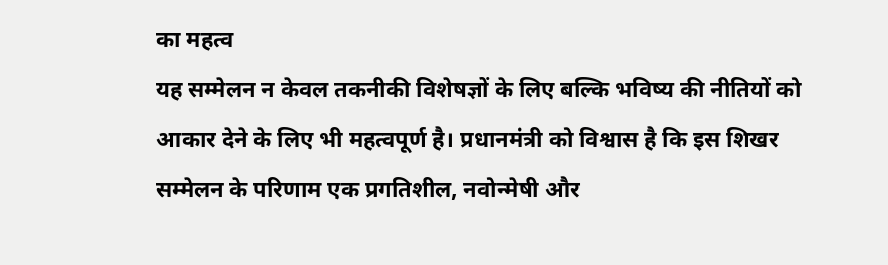का महत्व
यह सम्मेलन न केवल तकनीकी विशेषज्ञों के लिए बल्कि भविष्य की नीतियों को आकार देने के लिए भी महत्वपूर्ण है। प्रधानमंत्री को विश्वास है कि इस शिखर सम्मेलन के परिणाम एक प्रगतिशील, नवोन्मेषी और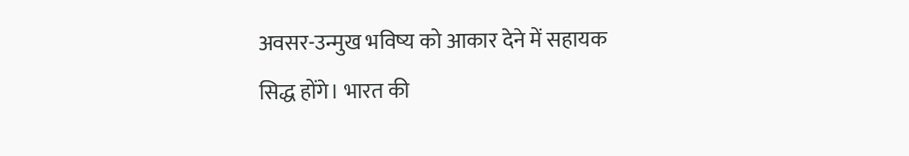अवसर-उन्मुख भविष्य को आकार देने में सहायक सिद्ध होंगे। भारत की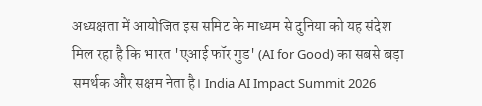अध्यक्षता में आयोजित इस समिट के माध्यम से दुनिया को यह संदेश मिल रहा है कि भारत 'एआई फॉर गुड' (AI for Good) का सबसे बड़ा समर्थक और सक्षम नेता है। India AI Impact Summit 2026